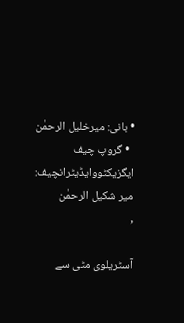• بانی: میرخلیل الرحمٰن
  • گروپ چیف ایگزیکٹووایڈیٹرانچیف: میر شکیل الرحمٰن
,

آسٹریلوی مٹی سے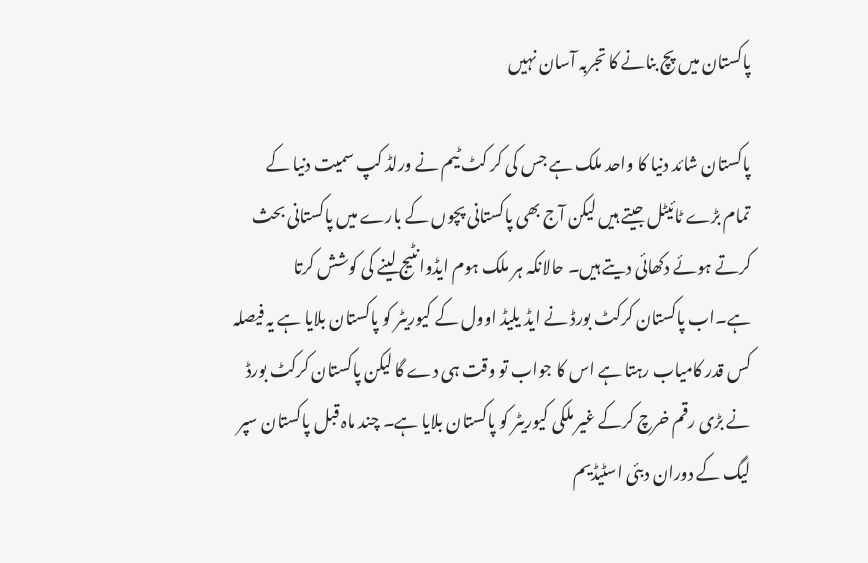پاکستان میں پچ بنانے کا تجربہ آسان نہیں

پاکستان شائد دنیا کا واحد ملک ہے جس کی کر کٹ ٹیم نے ورلڈ کپ سمیت دنیا کے تمام بڑے ٹائیٹل جیتے ہیں لیکن آج بھی پاکستانی پچوں کے بارے میں پاکستانی بحث کرتے ہوئے دکھائی دیتے ہیں۔ حالانکہ ہر ملک ہوم ایڈوانٹیج لینے کی کوشش کرتا ہے۔اب پاکستان کرکٹ بورڈ نے ایڈ یلیڈ اوول کے کیوریٹر کو پاکستان بلایا ہے یہ فیصلہ کس قدر کامیاب رہتا ہے اس کا جواب تو وقت ہی دے گا لیکن پاکستان کرکٹ بورڈ نے بڑی رقم خرچ کرکے غیر ملکی کیوریٹر کو پاکستان بلایا ہے۔ چند ماہ قبل پاکستان سپر لیگ کے دوران دبئی اسٹیڈیم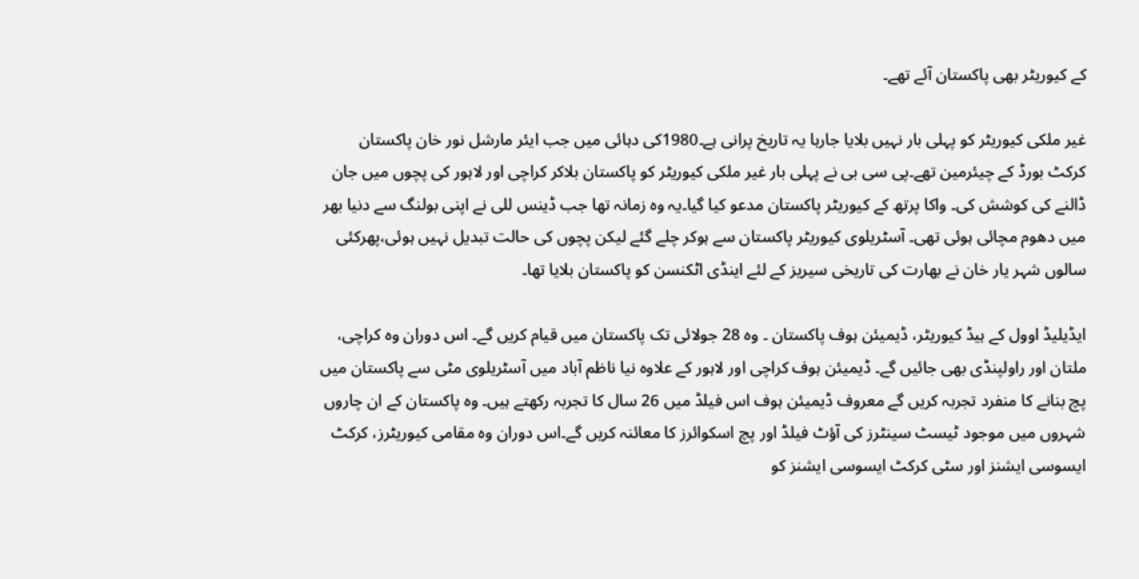کے کیوریٹر بھی پاکستان آئے تھے۔

غیر ملکی کیوریٹر کو پہلی بار نہیں بلایا جارہا یہ تاریخ پرانی ہے۔1980کی دہائی میں جب ایئر مارشل نور خان پاکستان کرکٹ بورڈ کے چیئرمین تھے۔پی سی بی نے پہلی بار غیر ملکی کیوریٹر کو پاکستان بلاکر کراچی اور لاہور کی پچوں میں جان ڈالنے کی کوشش کی۔ واکا پرتھ کے کیوریٹر پاکستان مدعو کیا گیا۔یہ وہ زمانہ تھا جب ڈینس للی نے اپنی بولنگ سے دنیا بھر میں دھوم مچائی ہوئی تھی۔ آسٹریلوی کیوریٹر پاکستان سے ہوکر چلے گئے لیکن پچوں کی حالت تبدیل نہیں ہوئی،پھرکئی سالوں شہر یار خان نے بھارت کی تاریخی سیریز کے لئے اینڈی اٹکنسن کو پاکستان بلایا تھا۔

ایڈیلیڈ اوول کے ہیڈ کیوریٹر، ڈیمیئن ہوف پاکستان ۔ وہ 28 جولائی تک پاکستان میں قیام کریں گے۔ اس دوران وہ کراچی، ملتان اور راولپنڈی بھی جائیں گے۔ ڈیمیئن ہوف کراچی اور لاہور کے علاوہ نیا ناظم آباد میں آسٹریلوی مٹی سے پاکستان میں پچ بنانے کا منفرد تجربہ کریں گے معروف ڈیمیئن ہوف اس فیلڈ میں 26 سال کا تجربہ رکھتے ہیں۔ وہ پاکستان کے ان چاروں شہروں میں موجود ٹیسٹ سینٹرز کی آؤٹ فیلڈ اور پچ اسکوائرز کا معائنہ کریں گے۔اس دوران وہ مقامی کیوریٹرز، کرکٹ ایسوسی ایشنز اور سٹی کرکٹ ایسوسی ایشنز کو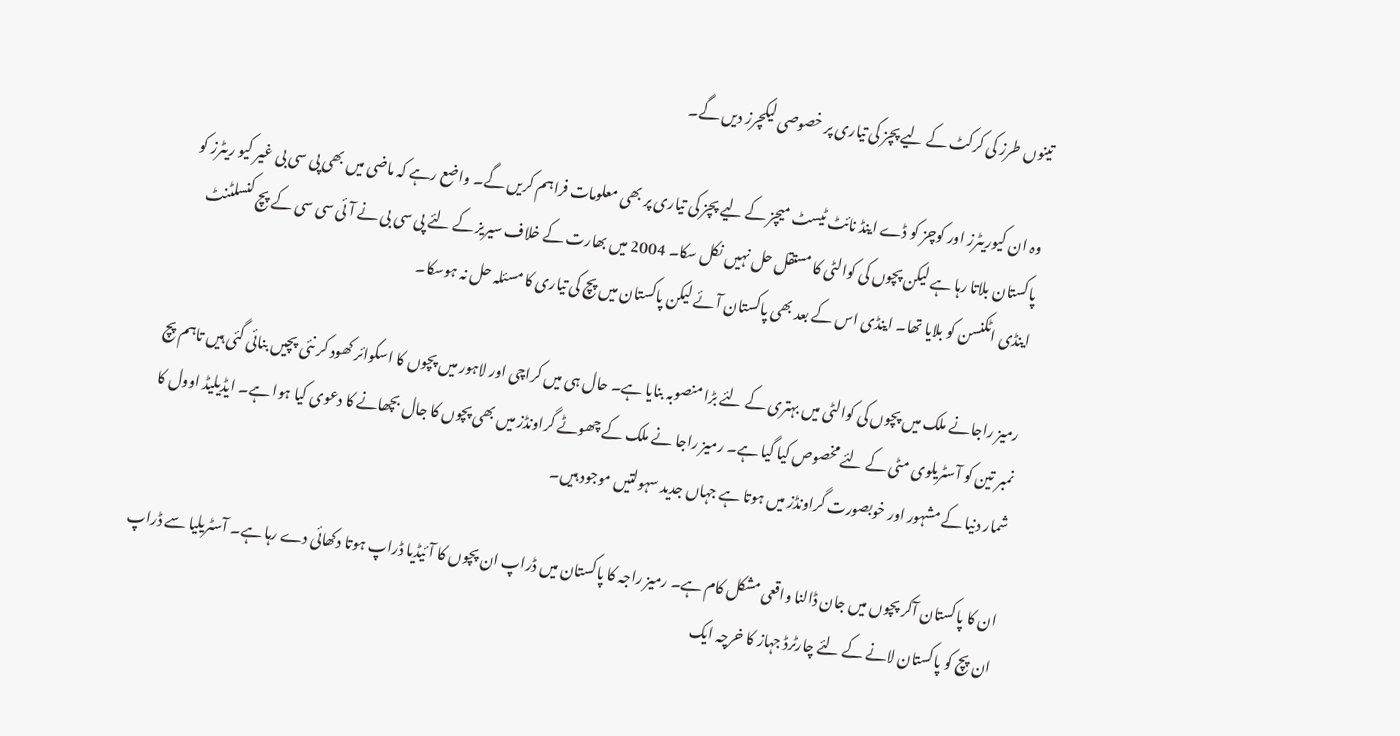تینوں طرز کی کرکٹ کے لیے پچز کی تیاری پر خصوصی لیکچرز دیں گے۔

وہ ان کیوریٹرز اور کوچز کو ڈے اینڈ نائٹ ٹیسٹ میچز کے لیے پچز کی تیاری پر بھی معلومات فراہم کریں گے۔ واضع رہے کہ ماضی میں بھی پی سی بی غیر کیو ریٹرز کو پاکستان بلاتا رہا ہے لیکن پچوں کی کوالٹی کا مستقل حل نہیں نکل سکا۔ 2004 میں بھارت کے خلاف سیریز کے لئے پی سی بی نے آئی سی سی کے پچ کنسلٹنٹ اینڈی اٹکنسن کو بلایا تھا۔ اینڈی اس کے بعد بھی پاکستان آئے لیکن پاکستان میں پچ کی تیاری کا مسئلہ حل نہ ہوسکا۔

رمیز راجانے ملک میں پچوں کی کوالٹی میں بہتری کے لئے بڑا منصوبہ بنایا ہے۔ حال ہی میں کراچی اور لاہور میں پچوں کا اسکوائر کھود کر نئی پچیں بنائی گئی ہیں تاہم پچ نمبر تین کو آسٹریلوی مٹی کے لئے مخصوص کیا گیا ہے۔ رمیز راجا نے ملک کے چھوٹے گراونڈز میں بھی پچوں کا جال بچھانے کا دعوی کیا ہوا ہے۔ ایڈیلیڈ اوول کا شمار دنیا کے مشہور اور خوبصورت گراونڈز میں ہوتا ہے جہاں جدید سہولتیں موجود ہیں۔

ان کا پاکستان آکر پچوں میں جان ڈالنا واقعی مشکل کام ہے۔ رمیز راجہ کا پاکستان میں ڈراپ ان پچوں کا آئیڈیا ڈراپ ہوتا دکھائی دے رہا ہے۔ آسٹریلیا سے ڈراپ ان پچ کو پاکستان لانے کے لئے چارٹرڈ جہاز کا خرچہ ایک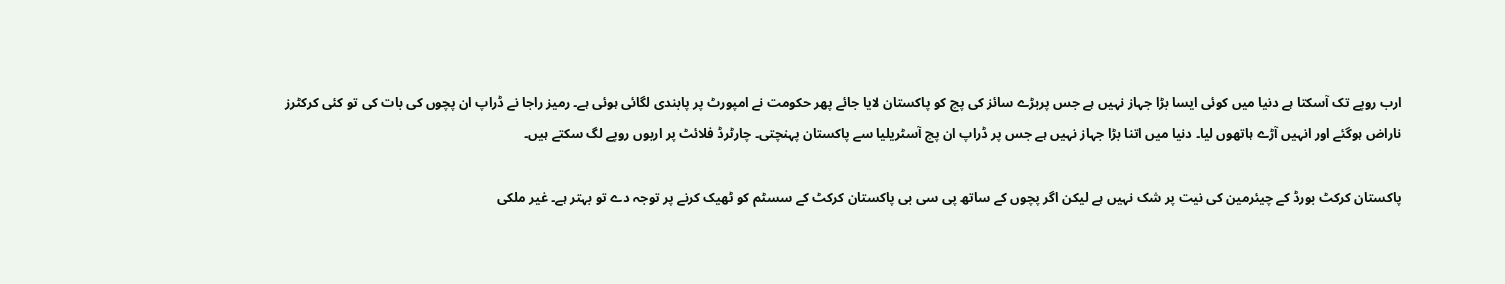ارب روپے تک آسکتا ہے دنیا میں کوئی ایسا بڑا جہاز نہیں ہے جس پربڑے سائز کی پچ کو پاکستان لایا جائے پھر حکومت نے امپورٹ پر پابندی لگائی ہوئی ہے۔ رمیز راجا نے ڈراپ ان پچوں کی بات کی تو کئی کرکٹرز ناراض ہوگئے اور انہیں آڑے ہاتھوں لیا۔ دنیا میں اتنا بڑا جہاز نہیں ہے جس پر ڈراپ ان پچ آسٹریلیا سے پاکستان پہنچتی۔ چارٹرڈ فلائٹ پر اربوں روپے لگ سکتے ہیں۔

پاکستان کرکٹ بورڈ کے چیئرمین کی نیت پر شک نہیں ہے لیکن اگر پچوں کے ساتھ پی سی بی پاکستان کرکٹ کے سسٹم کو ٹھیک کرنے پر توجہ دے تو بہتر ہے۔ غیر ملکی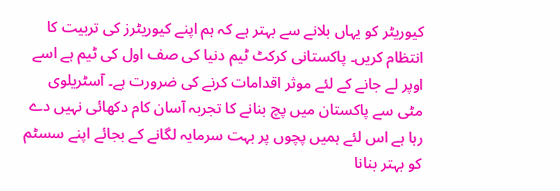کیوریٹر کو یہاں بلانے سے بہتر ہے کہ ہم اپنے کیوریٹرز کی تربیت کا انتظام کریں۔ پاکستانی کرکٹ ٹیم دنیا کی صف اول کی ٹیم ہے اسے اوپر لے جانے کے لئے موثر اقدامات کرنے کی ضرورت ہے۔ آسٹریلوی مٹی سے پاکستان میں پچ بنانے کا تجربہ آسان کام دکھائی نہیں دے رہا ہے اس لئے ہمیں پچوں پر بہت سرمایہ لگانے کے بجائے اپنے سسٹم کو بہتر بنانا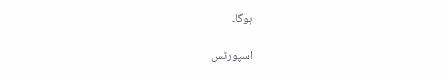ہوگا۔

اسپورٹس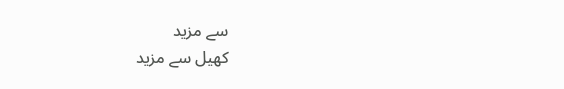سے مزید
کھیل سے مزید